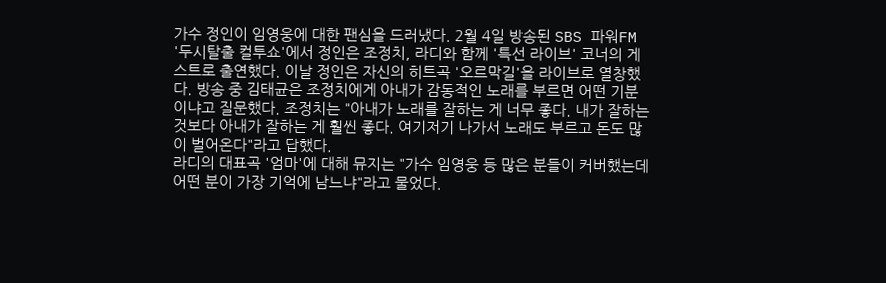가수 정인이 임영웅에 대한 팬심을 드러냈다. 2월 4일 방송된 SBS 파워FM '두시탈출 컬투쇼'에서 정인은 조정치, 라디와 함께 '특선 라이브' 코너의 게스트로 출연했다. 이날 정인은 자신의 히트곡 '오르막길'을 라이브로 열창했다. 방송 중 김태균은 조정치에게 아내가 감동적인 노래를 부르면 어떤 기분이냐고 질문했다. 조정치는 "아내가 노래를 잘하는 게 너무 좋다. 내가 잘하는 것보다 아내가 잘하는 게 훨씬 좋다. 여기저기 나가서 노래도 부르고 돈도 많이 벌어온다"라고 답했다.
라디의 대표곡 '엄마'에 대해 뮤지는 "가수 임영웅 등 많은 분들이 커버했는데 어떤 분이 가장 기억에 남느냐"라고 물었다.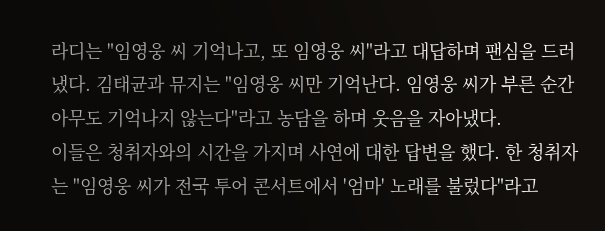라디는 "임영웅 씨 기억나고, 또 임영웅 씨"라고 대답하며 팬심을 드러냈다. 김태균과 뮤지는 "임영웅 씨만 기억난다. 임영웅 씨가 부른 순간 아무도 기억나지 않는다"라고 농담을 하며 웃음을 자아냈다.
이들은 청취자와의 시간을 가지며 사연에 대한 답변을 했다. 한 청취자는 "임영웅 씨가 전국 투어 콘서트에서 '엄마' 노래를 불렀다"라고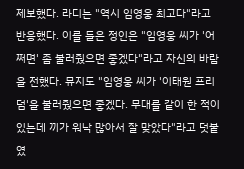제보했다. 라디는 "역시 임영웅 최고다"라고 반응했다. 이를 들은 정인은 "임영웅 씨가 '어쩌면' 좀 불러줬으면 좋겠다"라고 자신의 바람을 전했다. 뮤지도 "임영웅 씨가 '이태원 프리덤'을 불러줬으면 좋겠다. 무대를 같이 한 적이 있는데 끼가 워낙 많아서 잘 맞았다"라고 덧붙였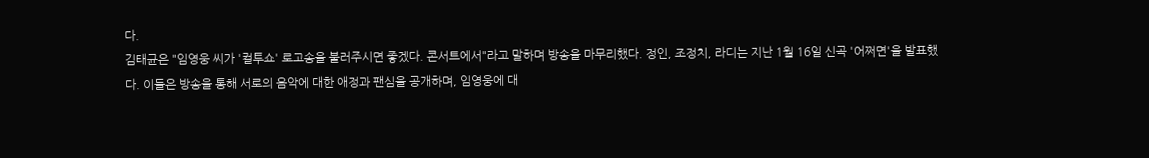다.
김태균은 "임영웅 씨가 '컬투쇼' 로고송을 불러주시면 좋겠다. 콘서트에서"라고 말하며 방송을 마무리했다. 정인, 조정치, 라디는 지난 1월 16일 신곡 '어쩌면'을 발표했다. 이들은 방송을 통해 서로의 음악에 대한 애정과 팬심을 공개하며, 임영웅에 대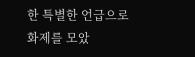한 특별한 언급으로 화제를 모았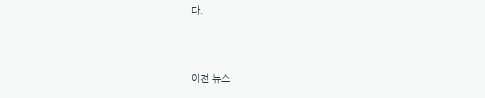다.



이전 뉴스